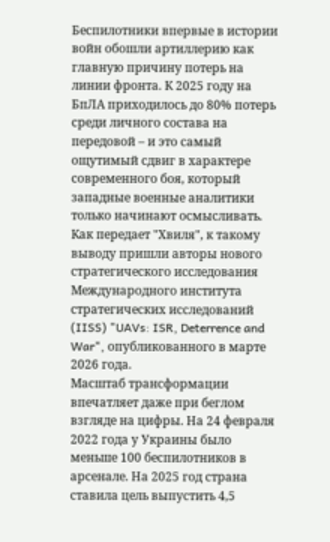Беспилотники впервые в истории войн обошли артиллерию как главную причину потерь на линии фронта. К 2025 году на БпЛА приходилось до 80% потерь среди личного состава на передовой – и это самый ощутимый сдвиг в характере современного боя, который западные военные аналитики только начинают осмысливать.
Как передает "Хвиля", к такому выводу пришли авторы нового стратегического исследования Международного института стратегических исследований (IISS) "UAVs: ISR, Deterrence and War", опубликованного в марте 2026 года.
Масштаб трансформации впечатляет даже при беглом взгляде на цифры. На 24 февраля 2022 года у Украины было меньше 100 беспилотников в арсенале. На 2025 год страна ставила цель выпустить 4,5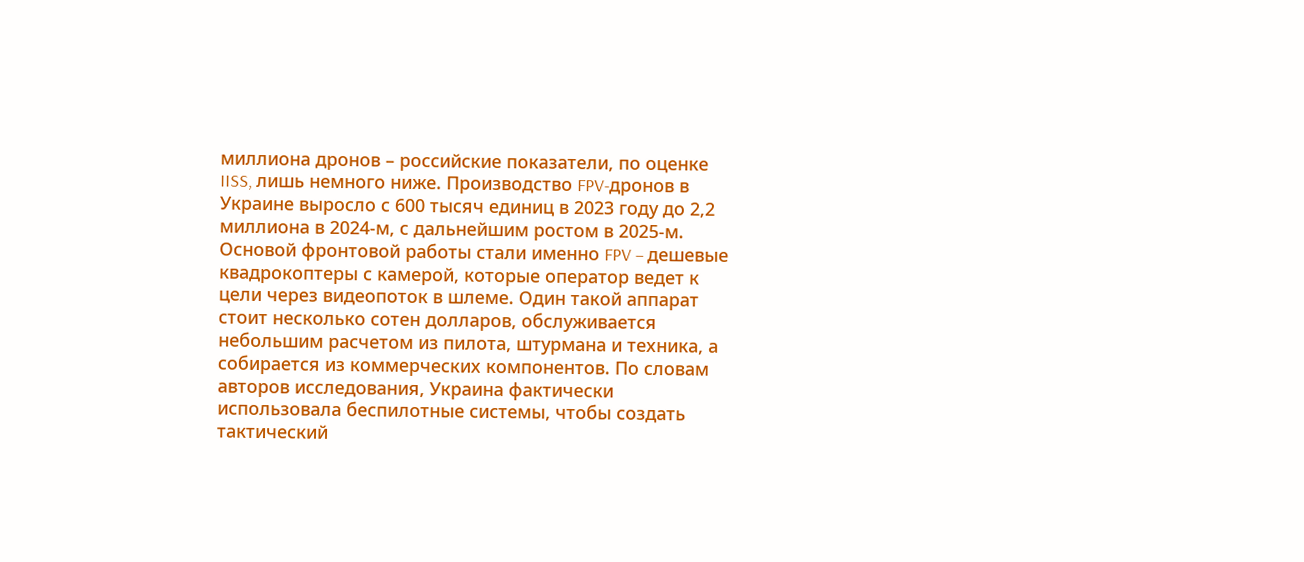миллиона дронов – российские показатели, по оценке IISS, лишь немного ниже. Производство FPV-дронов в Украине выросло с 600 тысяч единиц в 2023 году до 2,2 миллиона в 2024-м, с дальнейшим ростом в 2025-м.
Основой фронтовой работы стали именно FPV – дешевые квадрокоптеры с камерой, которые оператор ведет к цели через видеопоток в шлеме. Один такой аппарат стоит несколько сотен долларов, обслуживается небольшим расчетом из пилота, штурмана и техника, а собирается из коммерческих компонентов. По словам авторов исследования, Украина фактически использовала беспилотные системы, чтобы создать тактический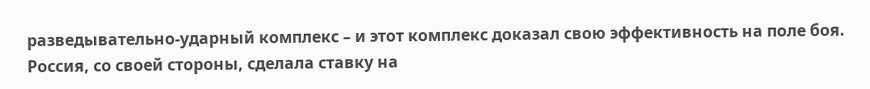разведывательно-ударный комплекс – и этот комплекс доказал свою эффективность на поле боя.
Россия, со своей стороны, сделала ставку на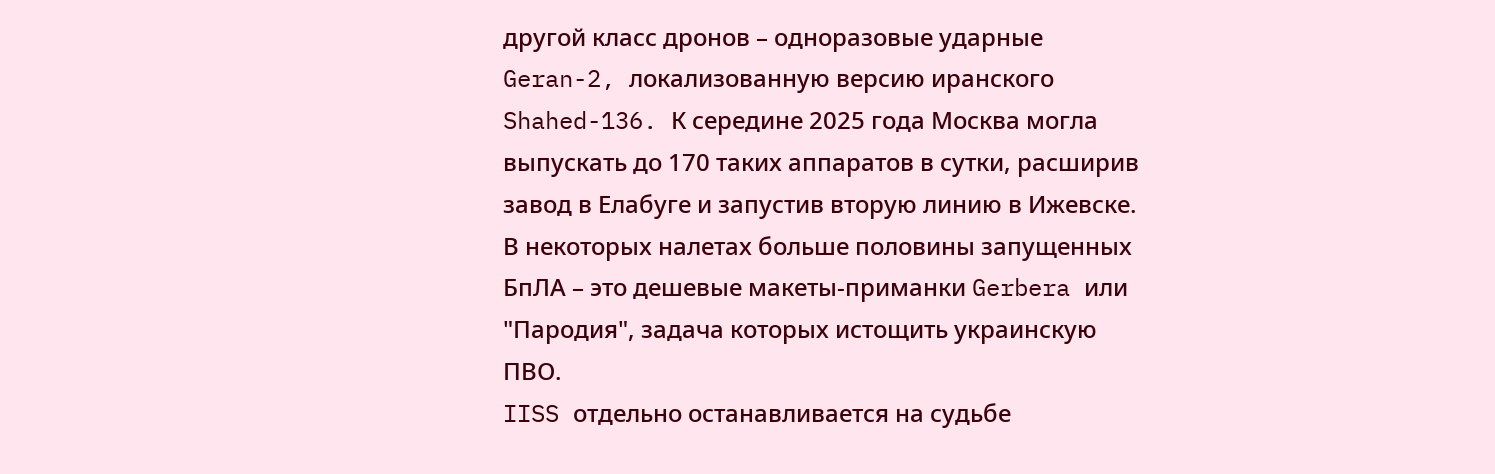другой класс дронов – одноразовые ударные Geran-2, локализованную версию иранского Shahed-136. К середине 2025 года Москва могла выпускать до 170 таких аппаратов в сутки, расширив завод в Елабуге и запустив вторую линию в Ижевске. В некоторых налетах больше половины запущенных БпЛА – это дешевые макеты-приманки Gerbera или "Пародия", задача которых истощить украинскую ПВО.
IISS отдельно останавливается на судьбе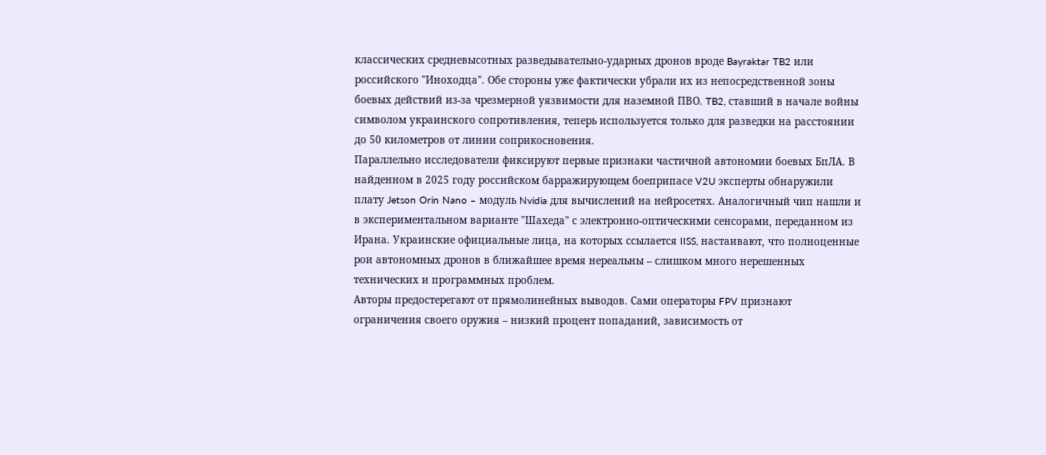классических средневысотных разведывательно-ударных дронов вроде Bayraktar TB2 или российского "Иноходца". Обе стороны уже фактически убрали их из непосредственной зоны боевых действий из-за чрезмерной уязвимости для наземной ПВО. TB2, ставший в начале войны символом украинского сопротивления, теперь используется только для разведки на расстоянии до 50 километров от линии соприкосновения.
Параллельно исследователи фиксируют первые признаки частичной автономии боевых БпЛА. В найденном в 2025 году российском барражирующем боеприпасе V2U эксперты обнаружили плату Jetson Orin Nano – модуль Nvidia для вычислений на нейросетях. Аналогичный чип нашли и в экспериментальном варианте "Шахеда" с электронно-оптическими сенсорами, переданном из Ирана. Украинские официальные лица, на которых ссылается IISS, настаивают, что полноценные рои автономных дронов в ближайшее время нереальны – слишком много нерешенных технических и программных проблем.
Авторы предостерегают от прямолинейных выводов. Сами операторы FPV признают ограничения своего оружия – низкий процент попаданий, зависимость от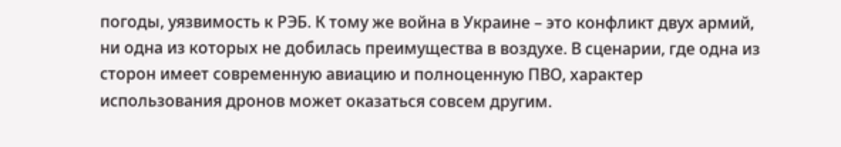погоды, уязвимость к РЭБ. К тому же война в Украине – это конфликт двух армий, ни одна из которых не добилась преимущества в воздухе. В сценарии, где одна из сторон имеет современную авиацию и полноценную ПВО, характер использования дронов может оказаться совсем другим.